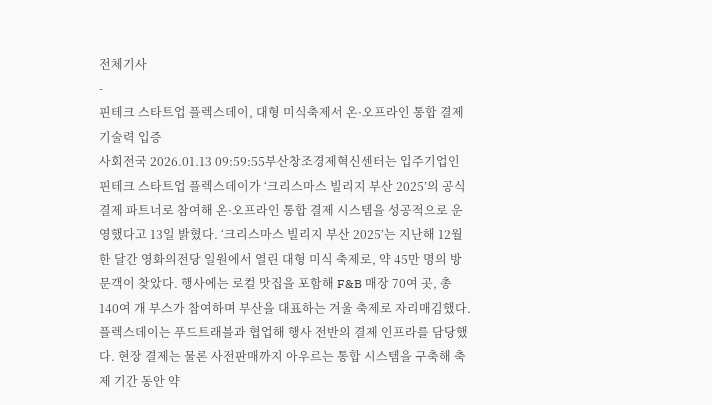전체기사
-
핀테크 스타트업 플렉스데이, 대형 미식축제서 온·오프라인 통합 결제 기술력 입증
사회전국 2026.01.13 09:59:55부산창조경제혁신센터는 입주기업인 핀테크 스타트업 플렉스데이가 ‘크리스마스 빌리지 부산 2025’의 공식 결제 파트너로 참여해 온·오프라인 통합 결제 시스템을 성공적으로 운영했다고 13일 밝혔다. ‘크리스마스 빌리지 부산 2025’는 지난해 12월 한 달간 영화의전당 일원에서 열린 대형 미식 축제로, 약 45만 명의 방문객이 찾았다. 행사에는 로컬 맛집을 포함해 F&B 매장 70여 곳, 총 140여 개 부스가 참여하며 부산을 대표하는 겨울 축제로 자리매김했다. 플렉스데이는 푸드트래블과 협업해 행사 전반의 결제 인프라를 담당했다. 현장 결제는 물론 사전판매까지 아우르는 통합 시스템을 구축해 축제 기간 동안 약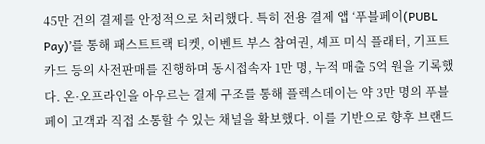45만 건의 결제를 안정적으로 처리했다. 특히 전용 결제 앱 ‘푸블페이(PUBL Pay)’를 통해 패스트트랙 티켓, 이벤트 부스 참여권, 셰프 미식 플래터, 기프트카드 등의 사전판매를 진행하며 동시접속자 1만 명, 누적 매출 5억 원을 기록했다. 온·오프라인을 아우르는 결제 구조를 통해 플렉스데이는 약 3만 명의 푸블페이 고객과 직접 소통할 수 있는 채널을 확보했다. 이를 기반으로 향후 브랜드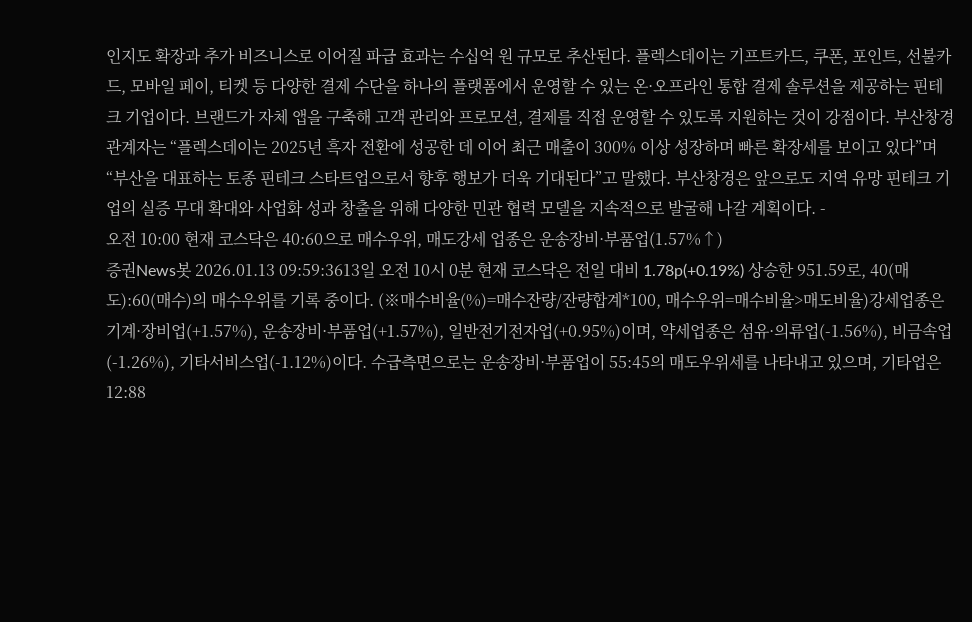인지도 확장과 추가 비즈니스로 이어질 파급 효과는 수십억 원 규모로 추산된다. 플렉스데이는 기프트카드, 쿠폰, 포인트, 선불카드, 모바일 페이, 티켓 등 다양한 결제 수단을 하나의 플랫폼에서 운영할 수 있는 온·오프라인 통합 결제 솔루션을 제공하는 핀테크 기업이다. 브랜드가 자체 앱을 구축해 고객 관리와 프로모션, 결제를 직접 운영할 수 있도록 지원하는 것이 강점이다. 부산창경 관계자는 “플렉스데이는 2025년 흑자 전환에 성공한 데 이어 최근 매출이 300% 이상 성장하며 빠른 확장세를 보이고 있다”며 “부산을 대표하는 토종 핀테크 스타트업으로서 향후 행보가 더욱 기대된다”고 말했다. 부산창경은 앞으로도 지역 유망 핀테크 기업의 실증 무대 확대와 사업화 성과 창출을 위해 다양한 민관 협력 모델을 지속적으로 발굴해 나갈 계획이다. -
오전 10:00 현재 코스닥은 40:60으로 매수우위, 매도강세 업종은 운송장비·부품업(1.57%↑)
증권News봇 2026.01.13 09:59:3613일 오전 10시 0분 현재 코스닥은 전일 대비 1.78p(+0.19%) 상승한 951.59로, 40(매도):60(매수)의 매수우위를 기록 중이다. (※매수비율(%)=매수잔량/잔량합계*100, 매수우위=매수비율>매도비율)강세업종은 기계·장비업(+1.57%), 운송장비·부품업(+1.57%), 일반전기전자업(+0.95%)이며, 약세업종은 섬유·의류업(-1.56%), 비금속업(-1.26%), 기타서비스업(-1.12%)이다. 수급측면으로는 운송장비·부품업이 55:45의 매도우위세를 나타내고 있으며, 기타업은 12:88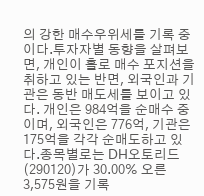의 강한 매수우위세를 기록 중이다.투자자별 동향을 살펴보면, 개인이 홀로 매수 포지션을 취하고 있는 반면, 외국인과 기관은 동반 매도세를 보이고 있다. 개인은 984억을 순매수 중이며, 외국인은 776억, 기관은 175억을 각각 순매도하고 있다.종목별로는 DH오토리드(290120)가 30.00% 오른 3,575원을 기록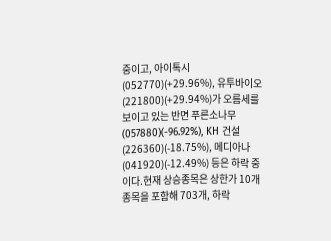중이고, 아이톡시(052770)(+29.96%), 유투바이오(221800)(+29.94%)가 오름세를 보이고 있는 반면 푸른소나무(057880)(-96.92%), KH 건설(226360)(-18.75%), 메디아나(041920)(-12.49%) 등은 하락 중이다.현재 상승종목은 상한가 10개 종목을 포함해 703개, 하락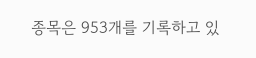종목은 953개를 기록하고 있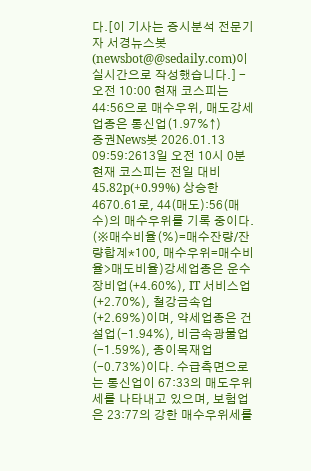다.[이 기사는 증시분석 전문기자 서경뉴스봇(newsbot@@sedaily.com)이 실시간으로 작성했습니다.] -
오전 10:00 현재 코스피는 44:56으로 매수우위, 매도강세 업종은 통신업(1.97%↑)
증권News봇 2026.01.13 09:59:2613일 오전 10시 0분 현재 코스피는 전일 대비 45.82p(+0.99%) 상승한 4670.61로, 44(매도):56(매수)의 매수우위를 기록 중이다. (※매수비율(%)=매수잔량/잔량합계*100, 매수우위=매수비율>매도비율)강세업종은 운수장비업(+4.60%), IT 서비스업(+2.70%), 철강금속업(+2.69%)이며, 약세업종은 건설업(-1.94%), 비금속광물업(-1.59%), 종이목재업(-0.73%)이다. 수급측면으로는 통신업이 67:33의 매도우위세를 나타내고 있으며, 보험업은 23:77의 강한 매수우위세를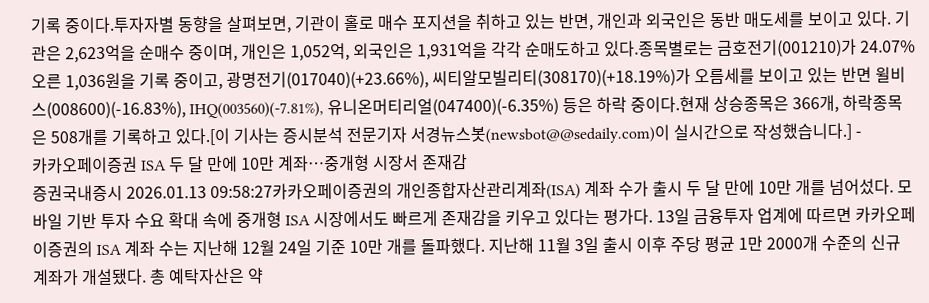기록 중이다.투자자별 동향을 살펴보면, 기관이 홀로 매수 포지션을 취하고 있는 반면, 개인과 외국인은 동반 매도세를 보이고 있다. 기관은 2,623억을 순매수 중이며, 개인은 1,052억, 외국인은 1,931억을 각각 순매도하고 있다.종목별로는 금호전기(001210)가 24.07% 오른 1,036원을 기록 중이고, 광명전기(017040)(+23.66%), 씨티알모빌리티(308170)(+18.19%)가 오름세를 보이고 있는 반면 윌비스(008600)(-16.83%), IHQ(003560)(-7.81%), 유니온머티리얼(047400)(-6.35%) 등은 하락 중이다.현재 상승종목은 366개, 하락종목은 508개를 기록하고 있다.[이 기사는 증시분석 전문기자 서경뉴스봇(newsbot@@sedaily.com)이 실시간으로 작성했습니다.] -
카카오페이증권 ISA 두 달 만에 10만 계좌…중개형 시장서 존재감
증권국내증시 2026.01.13 09:58:27카카오페이증권의 개인종합자산관리계좌(ISA) 계좌 수가 출시 두 달 만에 10만 개를 넘어섰다. 모바일 기반 투자 수요 확대 속에 중개형 ISA 시장에서도 빠르게 존재감을 키우고 있다는 평가다. 13일 금융투자 업계에 따르면 카카오페이증권의 ISA 계좌 수는 지난해 12월 24일 기준 10만 개를 돌파했다. 지난해 11월 3일 출시 이후 주당 평균 1만 2000개 수준의 신규 계좌가 개설됐다. 총 예탁자산은 약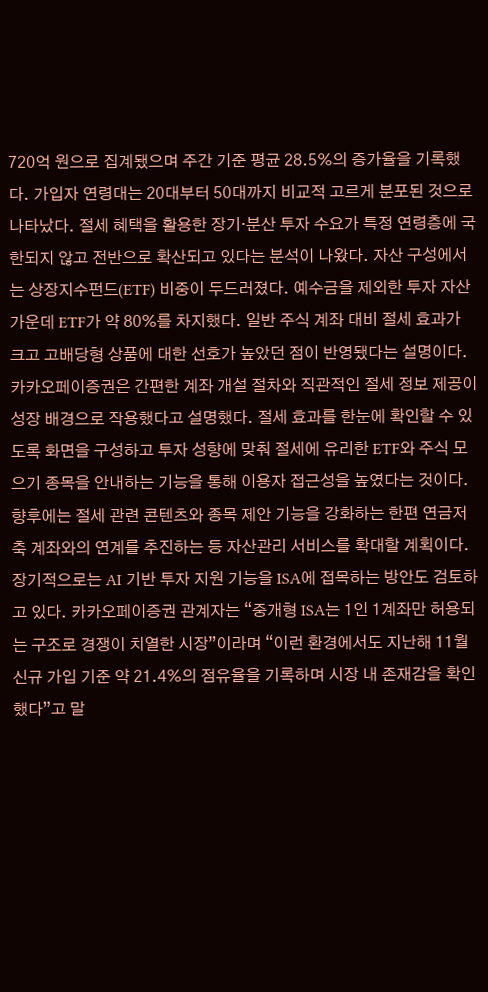720억 원으로 집계됐으며 주간 기준 평균 28.5%의 증가율을 기록했다. 가입자 연령대는 20대부터 50대까지 비교적 고르게 분포된 것으로 나타났다. 절세 혜택을 활용한 장기·분산 투자 수요가 특정 연령층에 국한되지 않고 전반으로 확산되고 있다는 분석이 나왔다. 자산 구성에서는 상장지수펀드(ETF) 비중이 두드러졌다. 예수금을 제외한 투자 자산 가운데 ETF가 약 80%를 차지했다. 일반 주식 계좌 대비 절세 효과가 크고 고배당형 상품에 대한 선호가 높았던 점이 반영됐다는 설명이다. 카카오페이증권은 간편한 계좌 개설 절차와 직관적인 절세 정보 제공이 성장 배경으로 작용했다고 설명했다. 절세 효과를 한눈에 확인할 수 있도록 화면을 구성하고 투자 성향에 맞춰 절세에 유리한 ETF와 주식 모으기 종목을 안내하는 기능을 통해 이용자 접근성을 높였다는 것이다. 향후에는 절세 관련 콘텐츠와 종목 제안 기능을 강화하는 한편 연금저축 계좌와의 연계를 추진하는 등 자산관리 서비스를 확대할 계획이다. 장기적으로는 AI 기반 투자 지원 기능을 ISA에 접목하는 방안도 검토하고 있다. 카카오페이증권 관계자는 “중개형 ISA는 1인 1계좌만 허용되는 구조로 경쟁이 치열한 시장”이라며 “이런 환경에서도 지난해 11월 신규 가입 기준 약 21.4%의 점유율을 기록하며 시장 내 존재감을 확인했다”고 말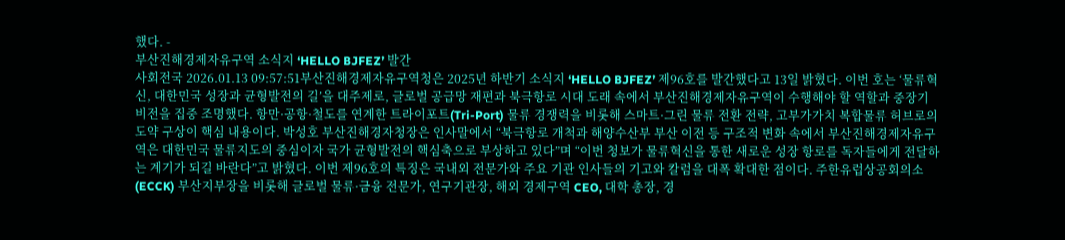했다. -
부산진해경제자유구역 소식지 ‘HELLO BJFEZ’ 발간
사회전국 2026.01.13 09:57:51부산진해경제자유구역청은 2025년 하반기 소식지 ‘HELLO BJFEZ’ 제96호를 발간했다고 13일 밝혔다. 이번 호는 ‘물류혁신, 대한민국 성장과 균형발전의 길’을 대주제로, 글로벌 공급망 재편과 북극항로 시대 도래 속에서 부산진해경제자유구역이 수행해야 할 역할과 중장기 비전을 집중 조명했다. 항만·공항·철도를 연계한 트라이포트(Tri-Port) 물류 경쟁력을 비롯해 스마트·그린 물류 전환 전략, 고부가가치 복합물류 허브로의 도약 구상이 핵심 내용이다. 박성호 부산진해경자청장은 인사말에서 “북극항로 개척과 해양수산부 부산 이전 등 구조적 변화 속에서 부산진해경제자유구역은 대한민국 물류지도의 중심이자 국가 균형발전의 핵심축으로 부상하고 있다”며 “이번 청보가 물류혁신을 통한 새로운 성장 항로를 독자들에게 전달하는 계기가 되길 바란다”고 밝혔다. 이번 제96호의 특징은 국내외 전문가와 주요 기관 인사들의 기고와 칼럼을 대폭 확대한 점이다. 주한유럽상공회의소(ECCK) 부산지부장을 비롯해 글로벌 물류·금융 전문가, 연구기관장, 해외 경제구역 CEO, 대학 총장, 경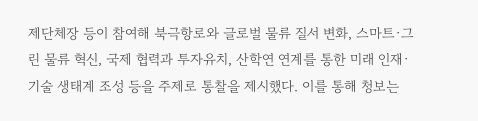제단체장 등이 참여해 북극항로와 글로벌 물류 질서 변화, 스마트·그린 물류 혁신, 국제 협력과 투자유치, 산학연 연계를 통한 미래 인재·기술 생태계 조성 등을 주제로 통찰을 제시했다. 이를 통해 청보는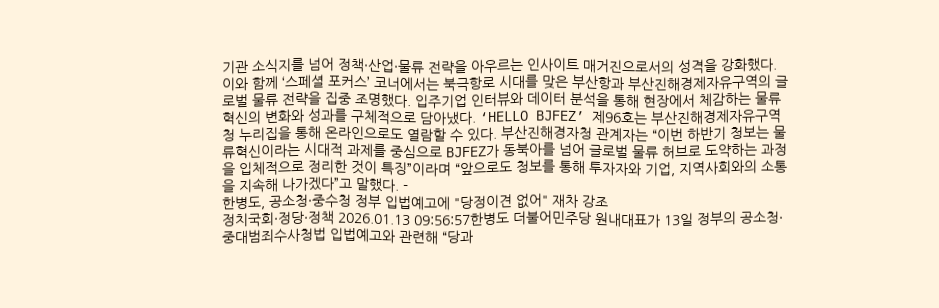기관 소식지를 넘어 정책·산업·물류 전략을 아우르는 인사이트 매거진으로서의 성격을 강화했다. 이와 함께 ‘스페셜 포커스’ 코너에서는 북극항로 시대를 맞은 부산항과 부산진해경제자유구역의 글로벌 물류 전략을 집중 조명했다. 입주기업 인터뷰와 데이터 분석을 통해 현장에서 체감하는 물류 혁신의 변화와 성과를 구체적으로 담아냈다. ‘HELLO BJFEZ’ 제96호는 부산진해경제자유구역청 누리집을 통해 온라인으로도 열람할 수 있다. 부산진해경자청 관계자는 “이번 하반기 청보는 물류혁신이라는 시대적 과제를 중심으로 BJFEZ가 동북아를 넘어 글로벌 물류 허브로 도약하는 과정을 입체적으로 정리한 것이 특징”이라며 “앞으로도 청보를 통해 투자자와 기업, 지역사회와의 소통을 지속해 나가겠다”고 말했다. -
한병도, 공소청·중수청 정부 입법예고에 "당정이견 없어" 재차 강조
정치국회·정당·정책 2026.01.13 09:56:57한병도 더불어민주당 원내대표가 13일 정부의 공소청·중대범죄수사청법 입법예고와 관련해 “당과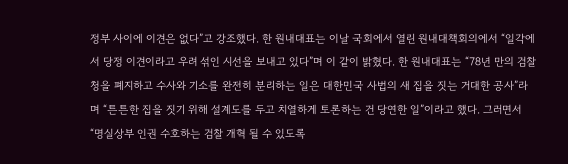정부 사이에 이견은 없다”고 강조했다. 한 원내대표는 이날 국회에서 열린 원내대책회의에서 “일각에서 당정 이견이라고 우려 섞인 시선을 보내고 있다”며 이 같이 밝혔다. 한 원내대표는 “78년 만의 검찰청을 폐지하고 수사와 기소를 완전히 분리하는 일은 대한민국 사법의 새 집을 짓는 거대한 공사”라며 “튼튼한 집을 짓기 위해 설계도를 두고 치열하게 토론하는 건 당연한 일”이라고 했다. 그러면서 “명실상부 인권 수호하는 검찰 개혁 될 수 있도록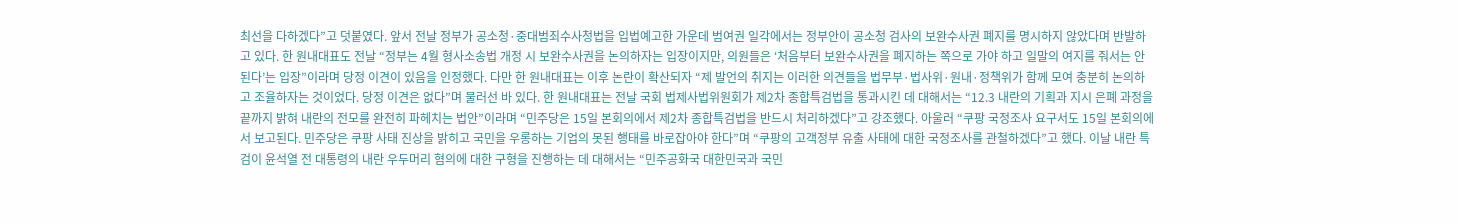최선을 다하겠다”고 덧붙였다. 앞서 전날 정부가 공소청·중대범죄수사청법을 입법예고한 가운데 범여권 일각에서는 정부안이 공소청 검사의 보완수사권 폐지를 명시하지 않았다며 반발하고 있다. 한 원내대표도 전날 “정부는 4월 형사소송법 개정 시 보완수사권을 논의하자는 입장이지만, 의원들은 ‘처음부터 보완수사권을 폐지하는 쪽으로 가야 하고 일말의 여지를 줘서는 안 된다’는 입장”이라며 당정 이견이 있음을 인정했다. 다만 한 원내대표는 이후 논란이 확산되자 “제 발언의 취지는 이러한 의견들을 법무부·법사위·원내·정책위가 함께 모여 충분히 논의하고 조율하자는 것이었다. 당정 이견은 없다”며 물러선 바 있다. 한 원내대표는 전날 국회 법제사법위원회가 제2차 종합특검법을 통과시킨 데 대해서는 “12.3 내란의 기획과 지시 은폐 과정을 끝까지 밝혀 내란의 전모를 완전히 파헤치는 법안”이라며 “민주당은 15일 본회의에서 제2차 종합특검법을 반드시 처리하겠다”고 강조했다. 아울러 “쿠팡 국정조사 요구서도 15일 본회의에서 보고된다. 민주당은 쿠팡 사태 진상을 밝히고 국민을 우롱하는 기업의 못된 행태를 바로잡아야 한다”며 “쿠팡의 고객정부 유출 사태에 대한 국정조사를 관철하겠다”고 했다. 이날 내란 특검이 윤석열 전 대통령의 내란 우두머리 혐의에 대한 구형을 진행하는 데 대해서는 “민주공화국 대한민국과 국민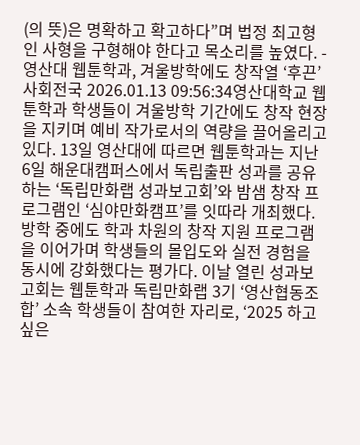(의 뜻)은 명확하고 확고하다”며 법정 최고형인 사형을 구형해야 한다고 목소리를 높였다. -
영산대 웹툰학과, 겨울방학에도 창작열 ‘후끈’
사회전국 2026.01.13 09:56:34영산대학교 웹툰학과 학생들이 겨울방학 기간에도 창작 현장을 지키며 예비 작가로서의 역량을 끌어올리고 있다. 13일 영산대에 따르면 웹툰학과는 지난 6일 해운대캠퍼스에서 독립출판 성과를 공유하는 ‘독립만화랩 성과보고회’와 밤샘 창작 프로그램인 ‘심야만화캠프’를 잇따라 개최했다. 방학 중에도 학과 차원의 창작 지원 프로그램을 이어가며 학생들의 몰입도와 실전 경험을 동시에 강화했다는 평가다. 이날 열린 성과보고회는 웹툰학과 독립만화랩 3기 ‘영산협동조합’ 소속 학생들이 참여한 자리로, ‘2025 하고싶은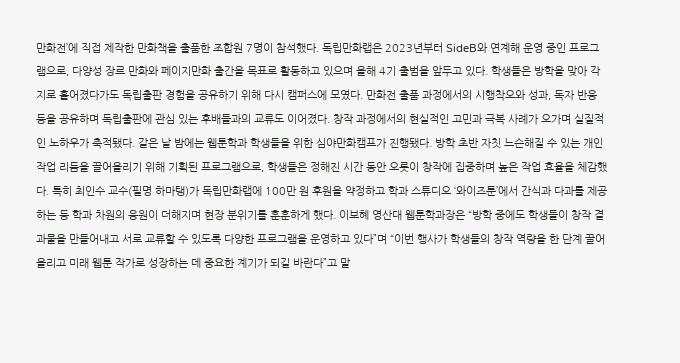만화전’에 직접 제작한 만화책을 출품한 조합원 7명이 참석했다. 독립만화랩은 2023년부터 SideB와 연계해 운영 중인 프로그램으로, 다양성 장르 만화와 페이지만화 출간을 목표로 활동하고 있으며 올해 4기 출범을 앞두고 있다. 학생들은 방학을 맞아 각지로 흩어졌다가도 독립출판 경험을 공유하기 위해 다시 캠퍼스에 모였다. 만화전 출품 과정에서의 시행착오와 성과, 독자 반응 등을 공유하며 독립출판에 관심 있는 후배들과의 교류도 이어졌다. 창작 과정에서의 현실적인 고민과 극복 사례가 오가며 실질적인 노하우가 축적됐다. 같은 날 밤에는 웹툰학과 학생들을 위한 심야만화캠프가 진행됐다. 방학 초반 자칫 느슨해질 수 있는 개인 작업 리듬을 끌어올리기 위해 기획된 프로그램으로, 학생들은 정해진 시간 동안 오롯이 창작에 집중하며 높은 작업 효율을 체감했다. 특히 최인수 교수(필명 하마탱)가 독립만화랩에 100만 원 후원을 약정하고 학과 스튜디오 ‘와이즈툰’에서 간식과 다과를 제공하는 등 학과 차원의 응원이 더해지며 현장 분위기를 훈훈하게 했다. 이보혜 영산대 웹툰학과장은 “방학 중에도 학생들이 창작 결과물을 만들어내고 서로 교류할 수 있도록 다양한 프로그램을 운영하고 있다”며 “이번 행사가 학생들의 창작 역량을 한 단계 끌어올리고 미래 웹툰 작가로 성장하는 데 중요한 계기가 되길 바란다”고 말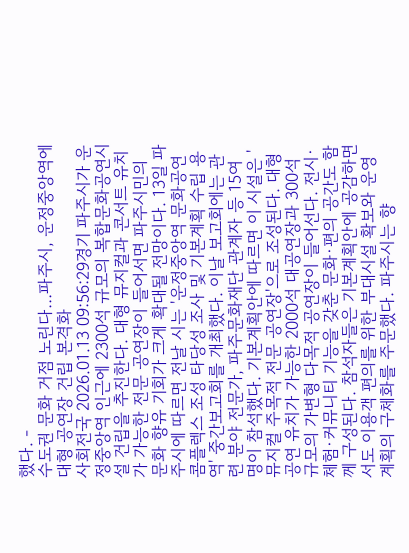했다. -
수도권 문화 거점 노린다…파주시, 운정중앙역에 대형 공연장 건립 본격화
사회전국 2026.01.13 09:56:29경기 파주시가 운정중앙역 인근에 2300석 규모의 복합문화공연시설 건립을 추진한다. 대형 뮤지컬과 콘서트 유치가 가능한 전문 공연장이 들어서면 파주시민의 문화 향유 기회가 크게 확대될 전망이다. 13일 파주시에 따르면 전날 시는 '운정중앙역 문화공연 콤플렉스 조성 타당성 조사 및 기본계획 수립 용역' 중간보고회를 개최했다. 이날 보고회에는 관련 분야 전문가, 파주문화재단 관계자 등 15여 명이 참석했다. 기본계획안에 따르면 이 시설은 '뮤지컬 주목적 전문 공연장'으로 조성된다. 대형 공연 유치가 가능한 2000석 대공연장과 300석 규모의 가변형 다목적 공연장이 들어선다. 전시·체험·커뮤니티 기능을 갖춘 문화·편의 공간도 함께 구성된다. 참석자들은 기본계획안에 공감하면서도 이용객 편의를 위한 부대시설 확보와 운영계획의 구체화를 주문했다. 파주시는 향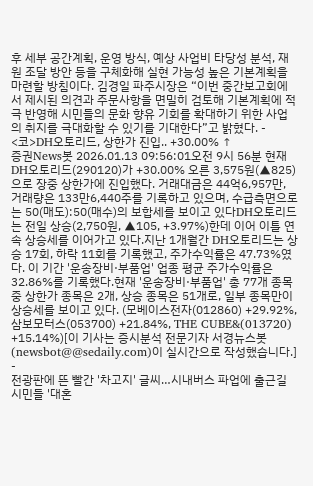후 세부 공간계획, 운영 방식, 예상 사업비 타당성 분석, 재원 조달 방안 등을 구체화해 실현 가능성 높은 기본계획을 마련할 방침이다. 김경일 파주시장은 “이번 중간보고회에서 제시된 의견과 주문사항을 면밀히 검토해 기본계획에 적극 반영해 시민들의 문화 향유 기회를 확대하기 위한 사업의 취지를 극대화할 수 있기를 기대한다”고 밝혔다. -
<코>DH오토리드, 상한가 진입.. +30.00% ↑
증권News봇 2026.01.13 09:56:01오전 9시 56분 현재 DH오토리드(290120)가 +30.00% 오른 3,575원(▲825)으로 장중 상한가에 진입했다. 거래대금은 44억6,957만, 거래량은 133만6,440주를 기록하고 있으며, 수급측면으로는 50(매도):50(매수)의 보합세를 보이고 있다DH오토리드는 전일 상승(2,750원, ▲105, +3.97%)한데 이어 이틀 연속 상승세를 이어가고 있다.지난 1개월간 DH오토리드는 상승 17회, 하락 11회를 기록했고, 주가수익률은 47.73%였다. 이 기간 '운송장비·부품업' 업종 평균 주가수익률은 32.86%를 기록했다.현재 '운송장비·부품업' 총 77개 종목 중 상한가 종목은 2개, 상승 종목은 51개로, 일부 종목만이 상승세를 보이고 있다. (모베이스전자(012860) +29.92%, 삼보모터스(053700) +21.84%, THE CUBE&(013720) +15.14%)[이 기사는 증시분석 전문기자 서경뉴스봇(newsbot@@sedaily.com)이 실시간으로 작성했습니다.] -
전광판에 뜬 빨간 '차고지' 글씨…시내버스 파업에 출근길 시민들 '대혼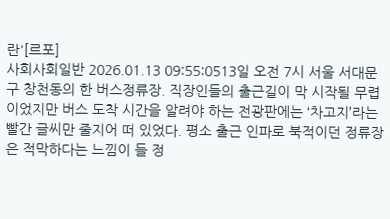란'[르포]
사회사회일반 2026.01.13 09:55:0513일 오전 7시 서울 서대문구 창천동의 한 버스정류장. 직장인들의 출근길이 막 시작될 무렵이었지만 버스 도착 시간을 알려야 하는 전광판에는 ‘차고지’라는 빨간 글씨만 줄지어 떠 있었다. 평소 출근 인파로 북적이던 정류장은 적막하다는 느낌이 들 정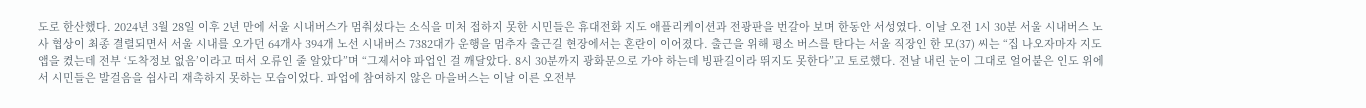도로 한산했다. 2024년 3월 28일 이후 2년 만에 서울 시내버스가 멈춰섰다는 소식을 미처 접하지 못한 시민들은 휴대전화 지도 애플리케이션과 전광판을 번갈아 보며 한동안 서성였다. 이날 오전 1시 30분 서울 시내버스 노사 협상이 최종 결렬되면서 서울 시내를 오가던 64개사 394개 노선 시내버스 7382대가 운행을 멈추자 출근길 현장에서는 혼란이 이어졌다. 출근을 위해 평소 버스를 탄다는 서울 직장인 한 모(37) 씨는 “집 나오자마자 지도 앱을 켰는데 전부 ‘도착정보 없음’이라고 떠서 오류인 줄 알았다”며 “그제서야 파업인 걸 깨달았다. 8시 30분까지 광화문으로 가야 하는데 빙판길이라 뛰지도 못한다”고 토로했다. 전날 내린 눈이 그대로 얼어붙은 인도 위에서 시민들은 발걸음을 쉽사리 재촉하지 못하는 모습이었다. 파업에 참여하지 않은 마을버스는 이날 이른 오전부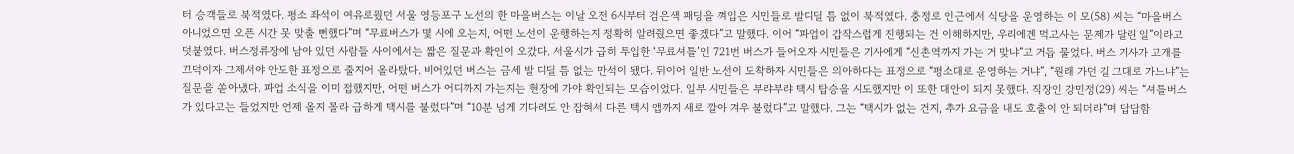터 승객들로 북적였다. 평소 좌석이 여유로웠던 서울 영등포구 노선의 한 마을버스는 이날 오전 6시부터 검은색 패딩을 껴입은 시민들로 발디딜 틈 없이 북적였다. 충정로 인근에서 식당을 운영하는 이 모(58) 씨는 “마을버스 아니었으면 오픈 시간 못 맞출 뻔했다”며 “무료버스가 몇 시에 오는지, 어떤 노선이 운행하는지 정확히 알려줬으면 좋겠다”고 말했다. 이어 “파업이 갑작스럽게 진행되는 건 이해하지만, 우리에겐 먹고사는 문제가 달린 일”이라고 덧붙였다. 버스정류장에 남아 있던 사람들 사이에서는 짧은 질문과 확인이 오갔다. 서울시가 급히 투입한 ‘무료셔틀’인 721번 버스가 들어오자 시민들은 기사에게 “신촌역까지 가는 거 맞냐”고 거듭 물었다. 버스 기사가 고개를 끄덕이자 그제서야 안도한 표정으로 줄지어 올라탔다. 비어있던 버스는 금세 발 디딜 틈 없는 만석이 됐다. 뒤이어 일반 노선이 도착하자 시민들은 의아하다는 표정으로 “평소대로 운영하는 거냐”, “원래 가던 길 그대로 가느냐”는 질문을 쏟아냈다. 파업 소식을 이미 접했지만, 어떤 버스가 어디까지 가는지는 현장에 가야 확인되는 모습이었다. 일부 시민들은 부랴부랴 택시 탑승을 시도했지만 이 또한 대안이 되지 못했다. 직장인 강민정(29) 씨는 “셔틀버스가 있다고는 들었지만 언제 올지 몰라 급하게 택시를 불렀다”며 “10분 넘게 기다려도 안 잡혀서 다른 택시 앱까지 새로 깔아 겨우 불렀다”고 말했다. 그는 “택시가 없는 건지, 추가 요금을 내도 호출이 안 되더라”며 답답함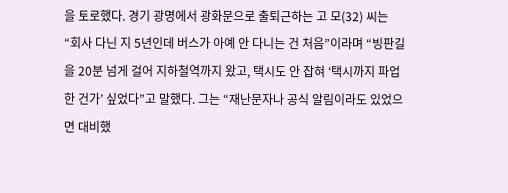을 토로했다. 경기 광명에서 광화문으로 출퇴근하는 고 모(32) 씨는 “회사 다닌 지 5년인데 버스가 아예 안 다니는 건 처음”이라며 “빙판길을 20분 넘게 걸어 지하철역까지 왔고, 택시도 안 잡혀 ‘택시까지 파업한 건가’ 싶었다”고 말했다. 그는 “재난문자나 공식 알림이라도 있었으면 대비했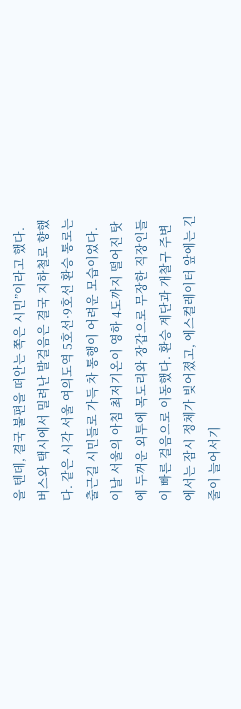을 텐데, 결국 불편을 떠안는 쪽은 시민”이라고 했다. 버스와 택시에서 밀려난 발걸음은 결국 지하철로 향했다. 같은 시각 서울 여의도역 5호선·9호선 환승 통로는 출근길 시민들로 가득 차 통행이 어려운 모습이었다. 이날 서울의 아침 최저기온이 영하 4도까지 떨어진 탓에 두꺼운 외투에 목도리와 장갑으로 무장한 직장인들이 빠른 걸음으로 이동했다. 환승 계단과 개찰구 주변에서는 잠시 정체가 빚어졌고, 에스컬레이터 앞에는 긴 줄이 늘어서기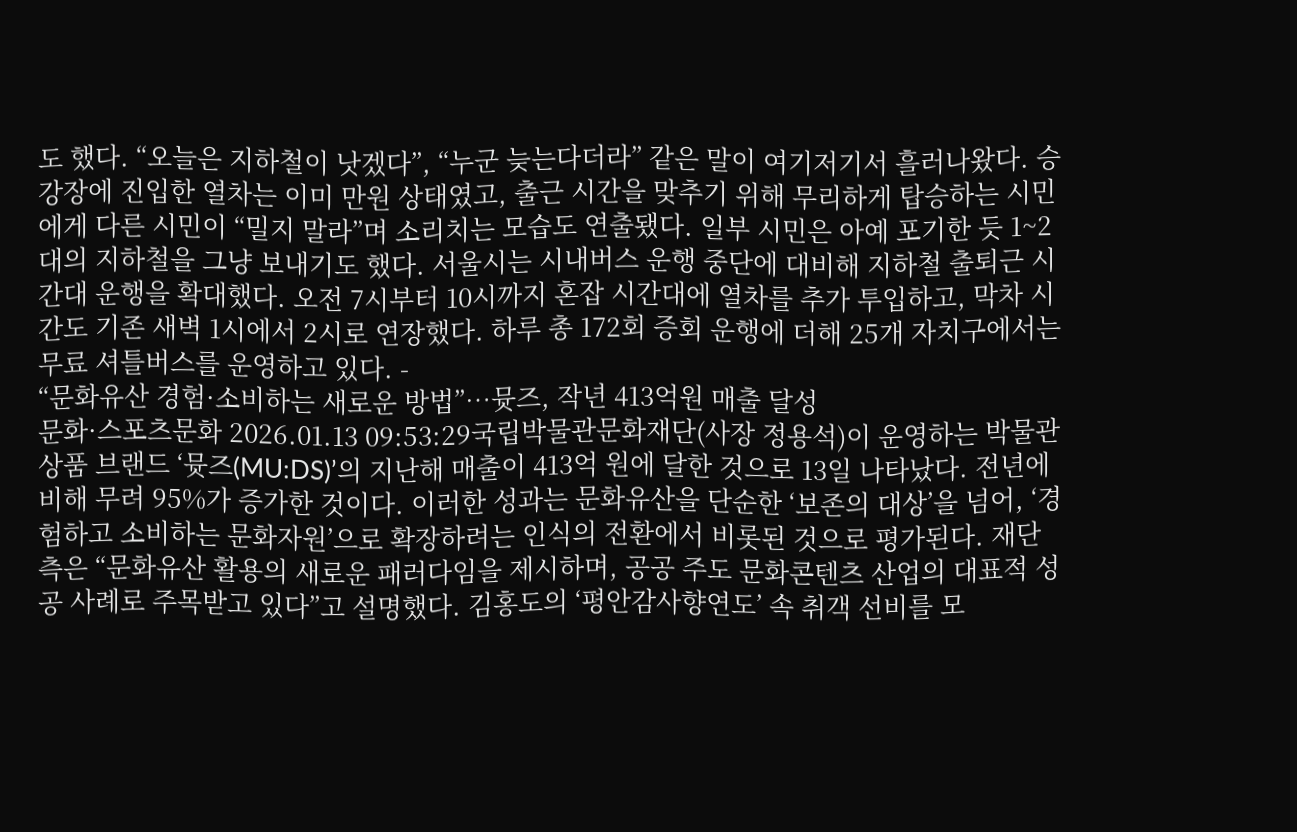도 했다. “오늘은 지하철이 낫겠다”, “누군 늦는다더라” 같은 말이 여기저기서 흘러나왔다. 승강장에 진입한 열차는 이미 만원 상태였고, 출근 시간을 맞추기 위해 무리하게 탑승하는 시민에게 다른 시민이 “밀지 말라”며 소리치는 모습도 연출됐다. 일부 시민은 아예 포기한 듯 1~2대의 지하철을 그냥 보내기도 했다. 서울시는 시내버스 운행 중단에 대비해 지하철 출퇴근 시간대 운행을 확대했다. 오전 7시부터 10시까지 혼잡 시간대에 열차를 추가 투입하고, 막차 시간도 기존 새벽 1시에서 2시로 연장했다. 하루 총 172회 증회 운행에 더해 25개 자치구에서는 무료 셔틀버스를 운영하고 있다. -
“문화유산 경험·소비하는 새로운 방법”…뮷즈, 작년 413억원 매출 달성
문화·스포츠문화 2026.01.13 09:53:29국립박물관문화재단(사장 정용석)이 운영하는 박물관상품 브랜드 ‘뮷즈(MU:DS)’의 지난해 매출이 413억 원에 달한 것으로 13일 나타났다. 전년에 비해 무려 95%가 증가한 것이다. 이러한 성과는 문화유산을 단순한 ‘보존의 대상’을 넘어, ‘경험하고 소비하는 문화자원’으로 확장하려는 인식의 전환에서 비롯된 것으로 평가된다. 재단 측은 “문화유산 활용의 새로운 패러다임을 제시하며, 공공 주도 문화콘텐츠 산업의 대표적 성공 사례로 주목받고 있다”고 설명했다. 김홍도의 ‘평안감사향연도’ 속 취객 선비를 모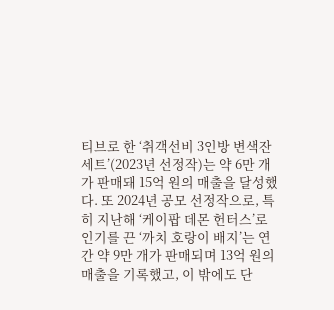티브로 한 ‘취객선비 3인방 변색잔 세트’(2023년 선정작)는 약 6만 개가 판매돼 15억 원의 매출을 달성했다. 또 2024년 공모 선정작으로, 특히 지난해 ‘케이팝 데몬 헌터스’로 인기를 끈 ‘까치 호랑이 배지’는 연간 약 9만 개가 판매되며 13억 원의 매출을 기록했고, 이 밖에도 단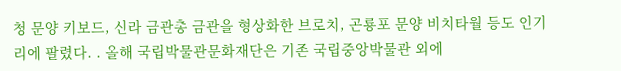청 문양 키보드, 신라 금관총 금관을 형상화한 브로치, 곤룡포 문양 비치타월 등도 인기리에 팔렸다. . 올해 국립박물관문화재단은 기존 국립중앙박물관 외에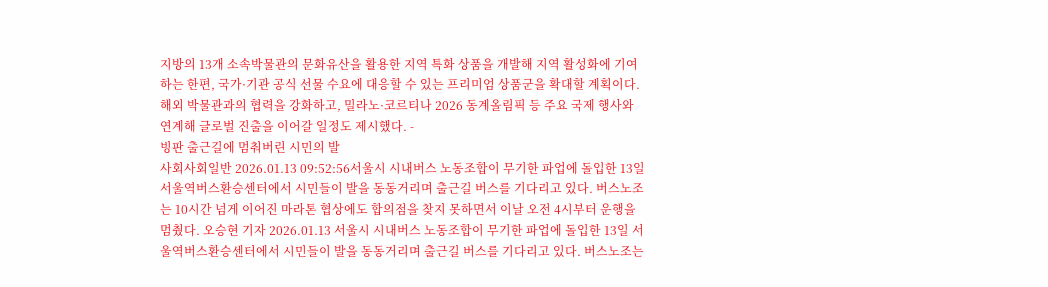지방의 13개 소속박물관의 문화유산을 활용한 지역 특화 상품을 개발해 지역 활성화에 기여하는 한편, 국가·기관 공식 선물 수요에 대응할 수 있는 프리미엄 상품군을 확대할 계획이다. 해외 박물관과의 협력을 강화하고, 밀라노·코르티나 2026 동계올림픽 등 주요 국제 행사와 연계해 글로벌 진출을 이어갈 일정도 제시했다. -
빙판 출근길에 멈춰버린 시민의 발
사회사회일반 2026.01.13 09:52:56서울시 시내버스 노동조합이 무기한 파업에 돌입한 13일 서울역버스환승센터에서 시민들이 발을 동동거리며 출근길 버스를 기다리고 있다. 버스노조는 10시간 넘게 이어진 마라톤 협상에도 합의점을 찾지 못하면서 이날 오전 4시부터 운행을 멈췄다. 오승현 기자 2026.01.13 서울시 시내버스 노동조합이 무기한 파업에 돌입한 13일 서울역버스환승센터에서 시민들이 발을 동동거리며 출근길 버스를 기다리고 있다. 버스노조는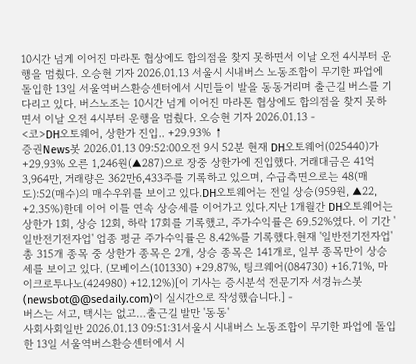10시간 넘게 이어진 마라톤 협상에도 합의점을 찾지 못하면서 이날 오전 4시부터 운행을 멈췄다. 오승현 기자 2026.01.13 서울시 시내버스 노동조합이 무기한 파업에 돌입한 13일 서울역버스환승센터에서 시민들이 발을 동동거리며 출근길 버스를 기다리고 있다. 버스노조는 10시간 넘게 이어진 마라톤 협상에도 합의점을 찾지 못하면서 이날 오전 4시부터 운행을 멈췄다. 오승현 기자 2026.01.13 -
<코>DH오토웨어, 상한가 진입.. +29.93% ↑
증권News봇 2026.01.13 09:52:00오전 9시 52분 현재 DH오토웨어(025440)가 +29.93% 오른 1,246원(▲287)으로 장중 상한가에 진입했다. 거래대금은 41억3,964만, 거래량은 362만6,433주를 기록하고 있으며, 수급측면으로는 48(매도):52(매수)의 매수우위를 보이고 있다.DH오토웨어는 전일 상승(959원, ▲22, +2.35%)한데 이어 이틀 연속 상승세를 이어가고 있다.지난 1개월간 DH오토웨어는 상한가 1회, 상승 12회, 하락 17회를 기록했고, 주가수익률은 69.52%였다. 이 기간 '일반전기전자업' 업종 평균 주가수익률은 8.42%를 기록했다.현재 '일반전기전자업' 총 315개 종목 중 상한가 종목은 2개, 상승 종목은 141개로, 일부 종목만이 상승세를 보이고 있다. (모베이스(101330) +29.87%, 팅크웨어(084730) +16.71%, 마이크로투나노(424980) +12.12%)[이 기사는 증시분석 전문기자 서경뉴스봇(newsbot@@sedaily.com)이 실시간으로 작성했습니다.] -
버스는 서고, 택시는 없고…출근길 발만 '동동'
사회사회일반 2026.01.13 09:51:31서울시 시내버스 노동조합이 무기한 파업에 돌입한 13일 서울역버스환승센터에서 시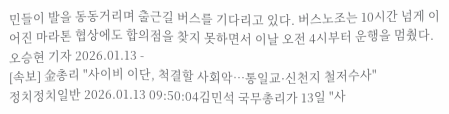민들이 발을 동동거리며 출근길 버스를 기다리고 있다. 버스노조는 10시간 넘게 이어진 마라톤 협상에도 합의점을 찾지 못하면서 이날 오전 4시부터 운행을 멈췄다. 오승현 기자 2026.01.13 -
[속보] 金총리 "사이비 이단, 척결할 사회악…통일교·신천지 철저수사"
정치정치일반 2026.01.13 09:50:04김민석 국무총리가 13일 "사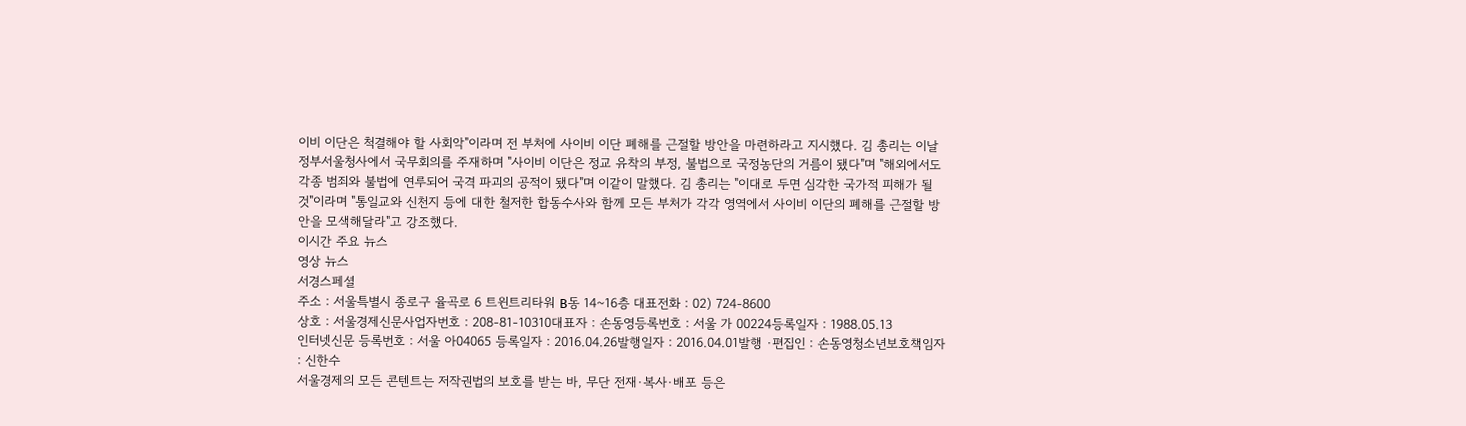이비 이단은 척결해야 할 사회악"이라며 전 부처에 사이비 이단 폐해를 근절할 방안을 마련하라고 지시했다. 김 총리는 이날 정부서울청사에서 국무회의를 주재하며 "사이비 이단은 정교 유착의 부정, 불법으로 국정농단의 거름이 됐다"며 "해외에서도 각종 범죄와 불법에 연루되어 국격 파괴의 공적이 됐다"며 이같이 말했다. 김 총리는 "이대로 두면 심각한 국가적 피해가 될 것"이라며 "통일교와 신천지 등에 대한 철저한 합동수사와 함께 모든 부처가 각각 영역에서 사이비 이단의 폐해를 근절할 방안을 모색해달라"고 강조했다.
이시간 주요 뉴스
영상 뉴스
서경스페셜
주소 : 서울특별시 종로구 율곡로 6 트윈트리타워 B동 14~16층 대표전화 : 02) 724-8600
상호 : 서울경제신문사업자번호 : 208-81-10310대표자 : 손동영등록번호 : 서울 가 00224등록일자 : 1988.05.13
인터넷신문 등록번호 : 서울 아04065 등록일자 : 2016.04.26발행일자 : 2016.04.01발행 ·편집인 : 손동영청소년보호책임자 : 신한수
서울경제의 모든 콘텐트는 저작권법의 보호를 받는 바, 무단 전재·복사·배포 등은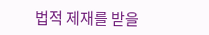법적 제재를 받을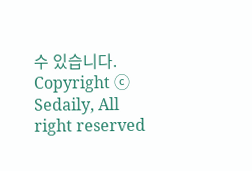수 있습니다.
Copyright ⓒ Sedaily, All right reserved